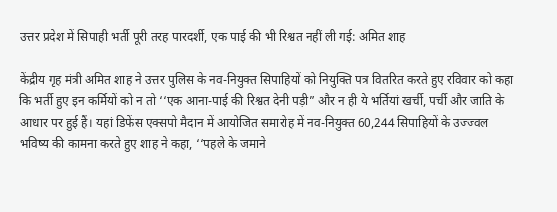उत्तर प्रदेश में सिपाही भर्ती पूरी तरह पारदर्शी, एक पाई की भी रिश्वत नहीं ली गई: अमित शाह

केंद्रीय गृह मंत्री अमित शाह ने उत्तर पुलिस के नव-नियुक्त सिपाहियों को नियुक्ति पत्र वितरित करते हुए रविवार को कहा कि भर्ती हुए इन कर्मियों को न तो ‘‘एक आना-पाई की रिश्वत देनी पड़ी” और न ही ये भर्तियां खर्ची, पर्ची और जाति के आधार पर हुई हैं। यहां डिफेंस एक्सपो मैदान में आयोजित समारोह में नव-नियुक्त 60,244 सिपाहियों के उज्ज्वल भविष्य की कामना करते हुए शाह ने कहा, ‘‘पहले के जमाने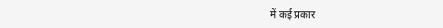में कई प्रकार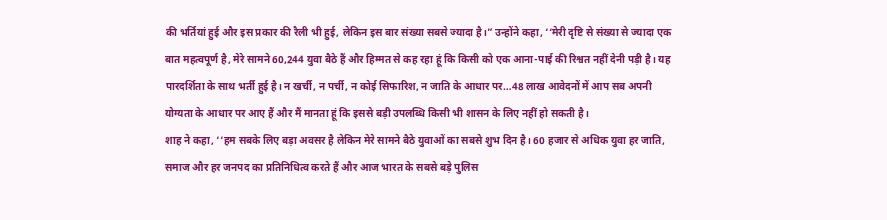की भर्तियां हुई और इस प्रकार की रैली भी हुई, लेकिन इस बार संख्या सबसे ज्यादा है।” उन्होंने कहा, ‘‘मेरी दृष्टि से संख्या से ज्यादा एक बात महत्वपूर्ण है, मेरे सामने 60,244 युवा बैठे हैं और हिम्मत से कह रहा हूं कि किसी को एक आना-पाई की रिश्वत नहीं देनी पड़ी है। यह पारदर्शिता के साथ भर्ती हुई है। न खर्ची, न पर्ची, न कोई सिफारिश, न जाति के आधार पर…48 लाख आवेदनों में आप सब अपनी योग्यता के आधार पर आए हैं और मैं मानता हूं कि इससे बड़ी उपलब्धि किसी भी शासन के लिए नहीं हो सकती है।
शाह ने कहा, ‘‘हम सबके लिए बड़ा अवसर है लेकिन मेरे सामने बैठे युवाओं का सबसे शुभ दिन है। 60 हजार से अधिक युवा हर जाति, समाज और हर जनपद का प्रतिनिधित्व करते हैं और आज भारत के सबसे बड़े पुलिस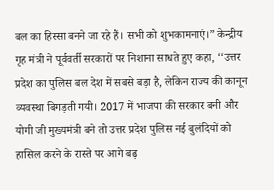बल का हिस्सा बनने जा रहे हैं। सभी को शुभकामनाएं।” केन्द्रीय गृह मंत्री ने पूर्ववर्ती सरकारों पर निशाना साधते हुए कहा, ‘‘उत्तर प्रदेश का पुलिस बल देश में सबसे बड़ा है, लेकिन राज्य की कानून व्यवस्था बिगड़ती गयी। 2017 में भाजपा की सरकार बनी और योगी जी मुख्यमंत्री बने तो उत्तर प्रदेश पुलिस नई बुलंदियों को हासिल करने के रास्ते पर आगे बढ़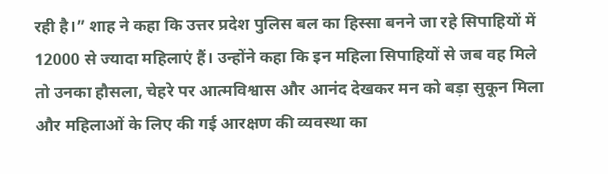रही है।” शाह ने कहा कि उत्तर प्रदेश पुलिस बल का हिस्सा बनने जा रहे सिपाहियों में 12000 से ज्यादा महिलाएं हैं। उन्होंने कहा कि इन महिला सिपाहियों से जब वह मिले तो उनका हौसला, चेहरे पर आत्मविश्वास और आनंद देखकर मन को बड़ा सुकून मिला और महिलाओं के लिए की गई आरक्षण की व्यवस्था का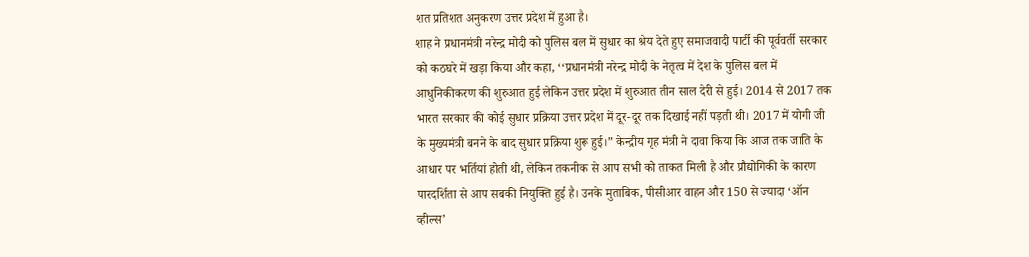शत प्रतिशत अनुकरण उत्तर प्रदेश में हुआ है।
शाह ने प्रधानमंत्री नरेन्द्र मोदी को पुलिस बल में सुधार का श्रेय देते हुए समाजवादी पार्टी की पूर्ववर्ती सरकार को कठघरे में खड़ा किया और कहा, ‘‘प्रधानमंत्री नरेन्द्र मोदी के नेतृत्व में देश के पुलिस बल में आधुनिकीकरण की शुरुआत हुई लेकिन उत्तर प्रदेश में शुरुआत तीन साल देरी से हुई। 2014 से 2017 तक भारत सरकार की कोई सुधार प्रक्रिया उत्तर प्रदेश में दूर-दूर तक दिखाई नहीं पड़ती थी। 2017 में योगी जी के मुख्यमंत्री बनने के बाद सुधार प्रक्रिया शुरू हुई।” केन्द्रीय गृह मंत्री ने दावा किया कि आज तक जाति के आधार पर भर्तियां होती थी, लेकिन तकनीक से आप सभी को ताकत मिली है और प्रौद्योगिकी के कारण पारदर्शिता से आप सबकी नियुक्ति हुई है। उनके मुताबिक, पीसीआर वाहन और 150 से ज्यादा ‘ऑन व्हील्स’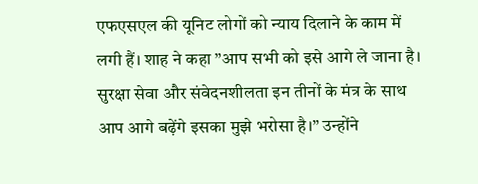एफएसएल की यूनिट लोगों को न्याय दिलाने के काम में लगी हैं। शाह ने कहा ”आप सभी को इसे आगे ले जाना है। सुरक्षा सेवा और संवेदनशीलता इन तीनों के मंत्र के साथ आप आगे बढ़ेंगे इसका मुझे भरोसा है।” उन्होंने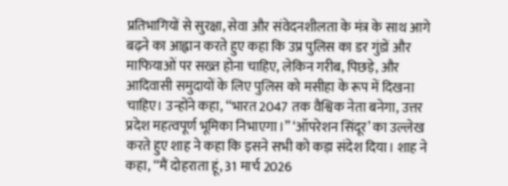प्रतिभागियों से सुरक्षा, सेवा और संवेदनशीलता के मंत्र के साथ आगे बढ़ने का आह्वान करते हुए कहा कि उप्र पुलिस का डर गुंडों और माफियाओं पर सख्त होना चाहिए, लेकिन गरीब, पिछड़े, और आदिवासी समुदायों के लिए पुलिस को मसीहा के रूप में दिखना चाहिए। उन्होंने कहा, ‘‘भारत 2047 तक वैश्विक नेता बनेगा, उत्तर प्रदेश महत्वपूर्ण भूमिका निभाएगा।” ‘ऑपरेशन सिंदूर’ का उल्लेख करते हुए शाह ने कहा कि इसने सभी को कड़ा संदेश दिया। शाह ने कहा, ‘‘मैं दोहराता हूं, 31 मार्च 2026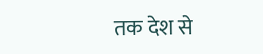तक देश से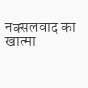नक्सलवाद का खात्मा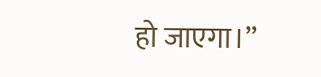हो जाएगा।”